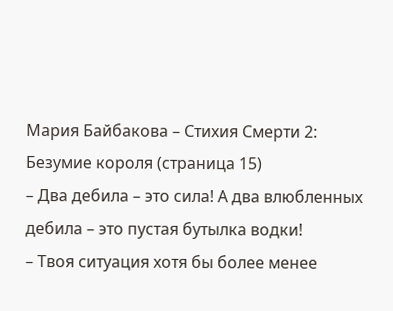Мария Байбакова – Стихия Смерти 2: Безумие короля (страница 15)
– Два дебила – это сила! А два влюбленных дебила – это пустая бутылка водки!
– Твоя ситуация хотя бы более менее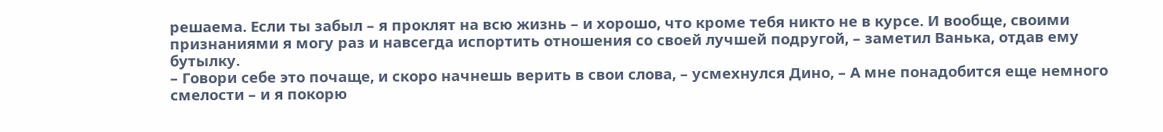решаема. Если ты забыл – я проклят на всю жизнь – и хорошо, что кроме тебя никто не в курсе. И вообще, своими признаниями я могу раз и навсегда испортить отношения со своей лучшей подругой, – заметил Ванька, отдав ему бутылку.
– Говори себе это почаще, и скоро начнешь верить в свои слова, – усмехнулся Дино, – А мне понадобится еще немного смелости – и я покорю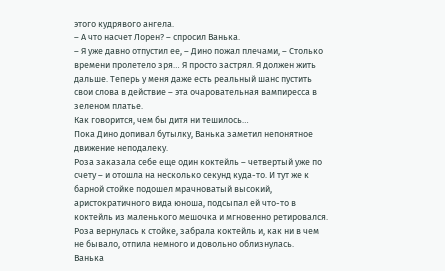этого кудрявого ангела.
– А что насчет Лорен? – спросил Ванька.
– Я уже давно отпустил ее, – Дино пожал плечами, – Столько времени пролетело зря… Я просто застрял. Я должен жить дальше. Теперь у меня даже есть реальный шанс пустить свои слова в действие – эта очаровательная вампиресса в зеленом платье.
Как говорится, чем бы дитя ни тешилось…
Пока Дино допивал бутылку, Ванька заметил непонятное движение неподалеку.
Роза заказала себе еще один коктейль – четвертый уже по счету – и отошла на несколько секунд куда-то. И тут же к барной стойке подошел мрачноватый высокий, аристократичного вида юноша, подсыпал ей что-то в коктейль из маленького мешочка и мгновенно ретировался. Роза вернулась к стойке, забрала коктейль и, как ни в чем не бывало, отпила немного и довольно облизнулась.
Ванька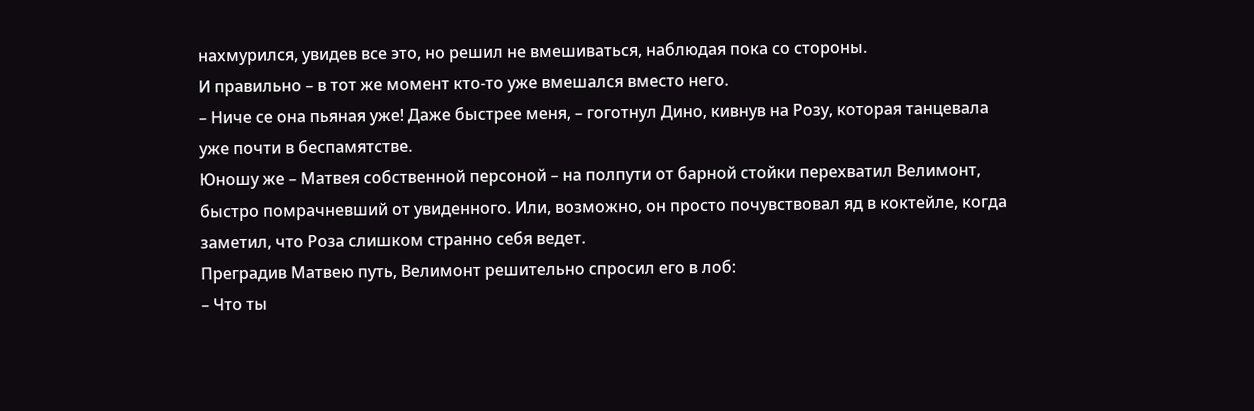нахмурился, увидев все это, но решил не вмешиваться, наблюдая пока со стороны.
И правильно – в тот же момент кто-то уже вмешался вместо него.
– Ниче се она пьяная уже! Даже быстрее меня, – гоготнул Дино, кивнув на Розу, которая танцевала уже почти в беспамятстве.
Юношу же – Матвея собственной персоной – на полпути от барной стойки перехватил Велимонт, быстро помрачневший от увиденного. Или, возможно, он просто почувствовал яд в коктейле, когда заметил, что Роза слишком странно себя ведет.
Преградив Матвею путь, Велимонт решительно спросил его в лоб:
– Что ты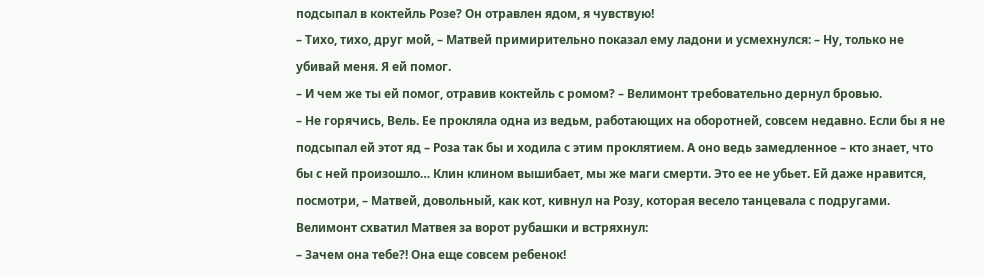подсыпал в коктейль Розе? Он отравлен ядом, я чувствую!
– Тихо, тихо, друг мой, – Матвей примирительно показал ему ладони и усмехнулся: – Ну, только не убивай меня. Я ей помог.
– И чем же ты ей помог, отравив коктейль с ромом? – Велимонт требовательно дернул бровью.
– Не горячись, Вель. Ее прокляла одна из ведьм, работающих на оборотней, совсем недавно. Если бы я не подсыпал ей этот яд – Роза так бы и ходила с этим проклятием. А оно ведь замедленное – кто знает, что бы с ней произошло… Клин клином вышибает, мы же маги смерти. Это ее не убьет. Ей даже нравится, посмотри, – Матвей, довольный, как кот, кивнул на Розу, которая весело танцевала с подругами.
Велимонт схватил Матвея за ворот рубашки и встряхнул:
– Зачем она тебе?! Она еще совсем ребенок!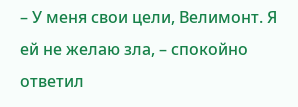– У меня свои цели, Велимонт. Я ей не желаю зла, – спокойно ответил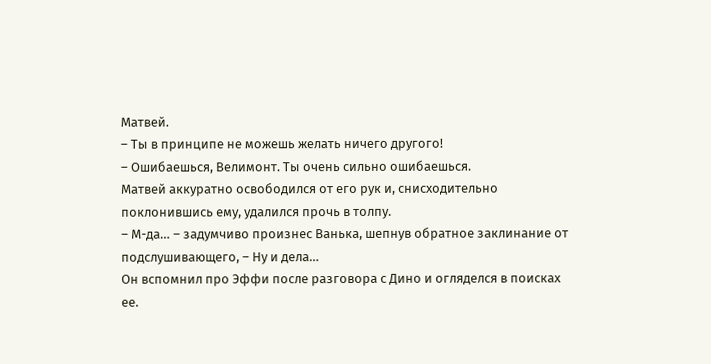Матвей.
– Ты в принципе не можешь желать ничего другого!
– Ошибаешься, Велимонт. Ты очень сильно ошибаешься.
Матвей аккуратно освободился от его рук и, снисходительно поклонившись ему, удалился прочь в толпу.
– М-да… – задумчиво произнес Ванька, шепнув обратное заклинание от подслушивающего, – Ну и дела…
Он вспомнил про Эффи после разговора с Дино и огляделся в поисках ее.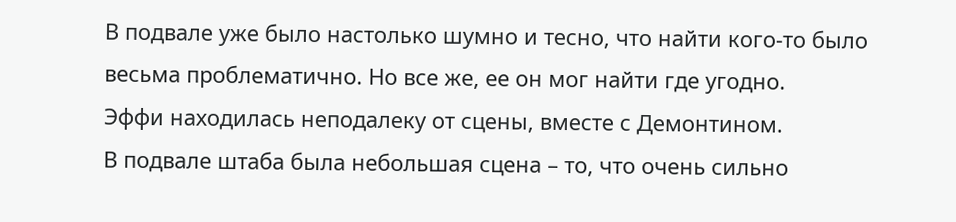В подвале уже было настолько шумно и тесно, что найти кого-то было весьма проблематично. Но все же, ее он мог найти где угодно.
Эффи находилась неподалеку от сцены, вместе с Демонтином.
В подвале штаба была небольшая сцена – то, что очень сильно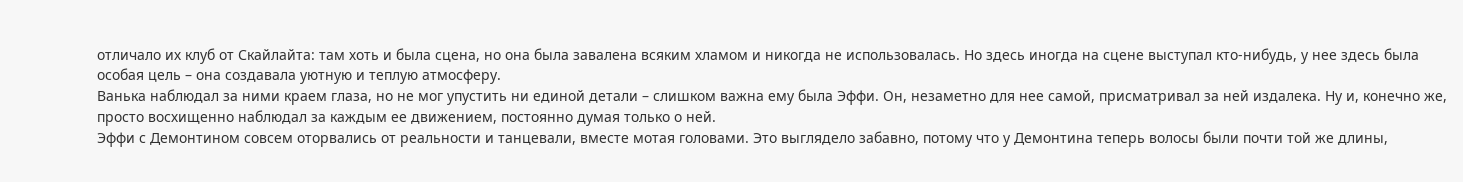отличало их клуб от Скайлайта: там хоть и была сцена, но она была завалена всяким хламом и никогда не использовалась. Но здесь иногда на сцене выступал кто-нибудь, у нее здесь была особая цель – она создавала уютную и теплую атмосферу.
Ванька наблюдал за ними краем глаза, но не мог упустить ни единой детали – слишком важна ему была Эффи. Он, незаметно для нее самой, присматривал за ней издалека. Ну и, конечно же, просто восхищенно наблюдал за каждым ее движением, постоянно думая только о ней.
Эффи с Демонтином совсем оторвались от реальности и танцевали, вместе мотая головами. Это выглядело забавно, потому что у Демонтина теперь волосы были почти той же длины,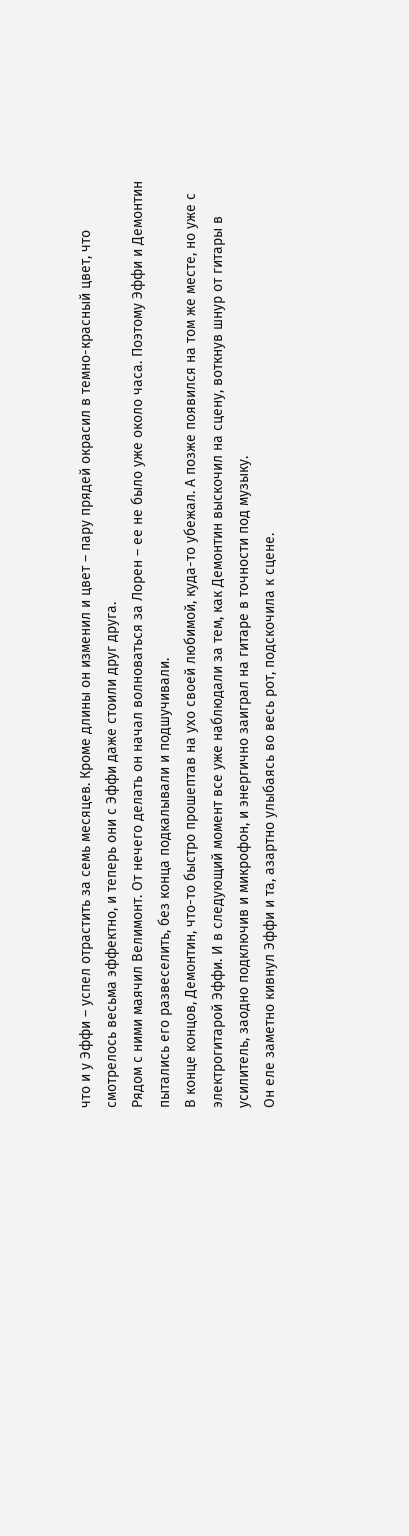что и у Эффи – успел отрастить за семь месяцев. Кроме длины он изменил и цвет – пару прядей окрасил в темно-красный цвет, что смотрелось весьма эффектно, и теперь они с Эффи даже стоили друг друга.
Рядом с ними маячил Велимонт. От нечего делать он начал волноваться за Лорен – ее не было уже около часа. Поэтому Эффи и Демонтин пытались его развеселить, без конца подкалывали и подшучивали.
В конце концов, Демонтин, что-то быстро прошептав на ухо своей любимой, куда-то убежал. А позже появился на том же месте, но уже с электрогитарой Эффи. И в следующий момент все уже наблюдали за тем, как Демонтин выскочил на сцену, воткнув шнур от гитары в усилитель, заодно подключив и микрофон, и энергично заиграл на гитаре в точности под музыку.
Он еле заметно кивнул Эффи и та, азартно улыбаясь во весь рот, подскочила к сцене.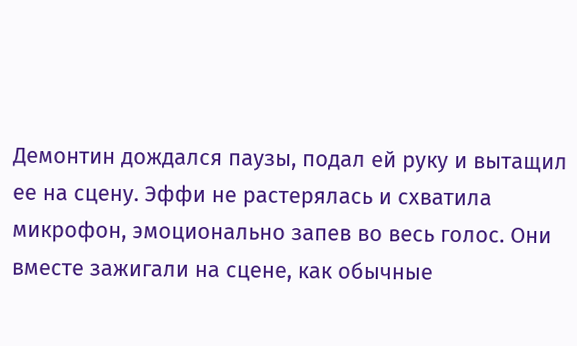Демонтин дождался паузы, подал ей руку и вытащил ее на сцену. Эффи не растерялась и схватила микрофон, эмоционально запев во весь голос. Они вместе зажигали на сцене, как обычные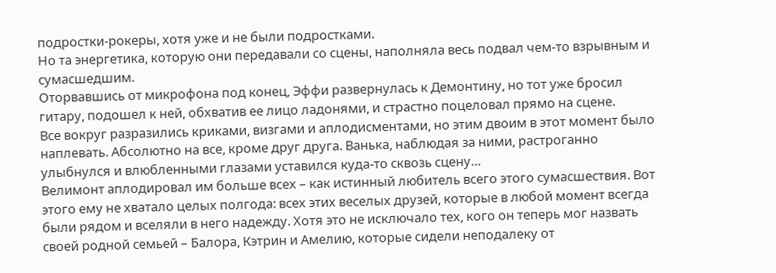подростки-рокеры, хотя уже и не были подростками.
Но та энергетика, которую они передавали со сцены, наполняла весь подвал чем-то взрывным и сумасшедшим.
Оторвавшись от микрофона под конец, Эффи развернулась к Демонтину, но тот уже бросил гитару, подошел к ней, обхватив ее лицо ладонями, и страстно поцеловал прямо на сцене.
Все вокруг разразились криками, визгами и аплодисментами, но этим двоим в этот момент было наплевать. Абсолютно на все, кроме друг друга. Ванька, наблюдая за ними, растроганно улыбнулся и влюбленными глазами уставился куда-то сквозь сцену…
Велимонт аплодировал им больше всех – как истинный любитель всего этого сумасшествия. Вот этого ему не хватало целых полгода: всех этих веселых друзей, которые в любой момент всегда были рядом и вселяли в него надежду. Хотя это не исключало тех, кого он теперь мог назвать своей родной семьей – Балора, Кэтрин и Амелию, которые сидели неподалеку от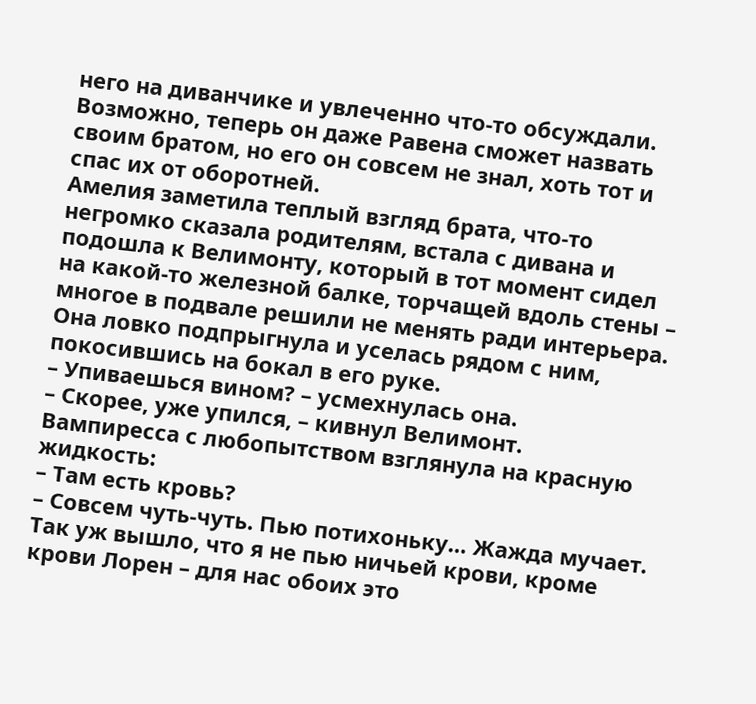него на диванчике и увлеченно что-то обсуждали.
Возможно, теперь он даже Равена сможет назвать своим братом, но его он совсем не знал, хоть тот и спас их от оборотней.
Амелия заметила теплый взгляд брата, что-то негромко сказала родителям, встала с дивана и подошла к Велимонту, который в тот момент сидел на какой-то железной балке, торчащей вдоль стены – многое в подвале решили не менять ради интерьера. Она ловко подпрыгнула и уселась рядом с ним, покосившись на бокал в его руке.
– Упиваешься вином? – усмехнулась она.
– Скорее, уже упился, – кивнул Велимонт.
Вампиресса с любопытством взглянула на красную жидкость:
– Там есть кровь?
– Совсем чуть-чуть. Пью потихоньку… Жажда мучает. Так уж вышло, что я не пью ничьей крови, кроме крови Лорен – для нас обоих это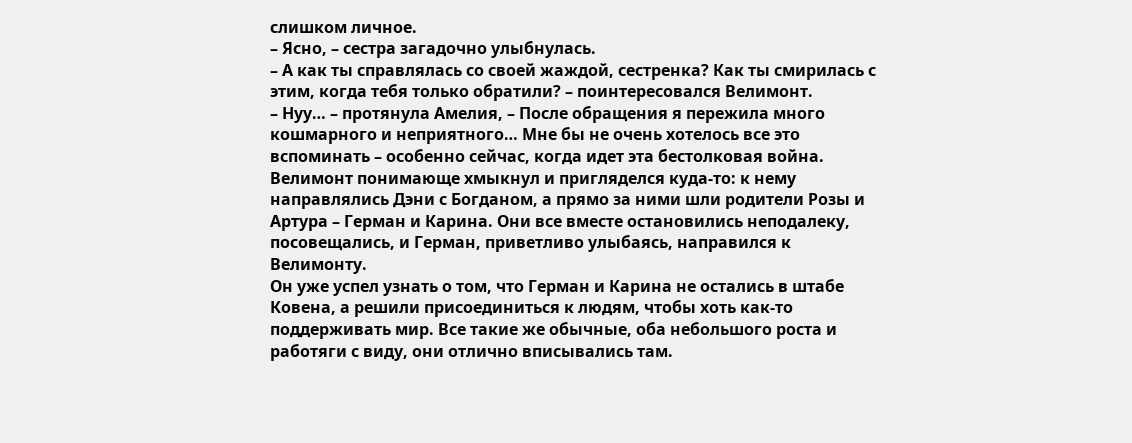слишком личное.
– Ясно, – сестра загадочно улыбнулась.
– А как ты справлялась со своей жаждой, сестренка? Как ты смирилась с этим, когда тебя только обратили? – поинтересовался Велимонт.
– Нуу… – протянула Амелия, – После обращения я пережила много кошмарного и неприятного… Мне бы не очень хотелось все это вспоминать – особенно сейчас, когда идет эта бестолковая война.
Велимонт понимающе хмыкнул и пригляделся куда-то: к нему направлялись Дэни с Богданом, а прямо за ними шли родители Розы и Артура – Герман и Карина. Они все вместе остановились неподалеку, посовещались, и Герман, приветливо улыбаясь, направился к Велимонту.
Он уже успел узнать о том, что Герман и Карина не остались в штабе Ковена, а решили присоединиться к людям, чтобы хоть как-то поддерживать мир. Все такие же обычные, оба небольшого роста и работяги с виду, они отлично вписывались там.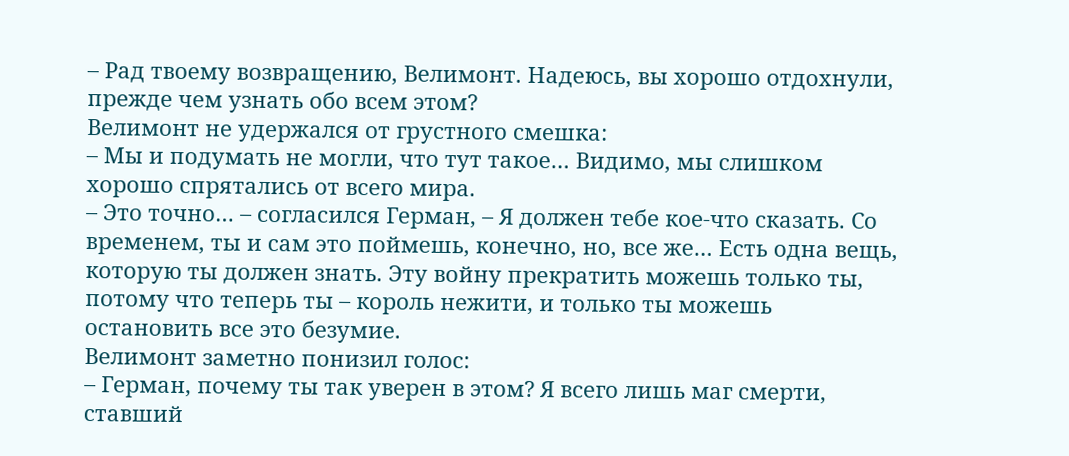– Рад твоему возвращению, Велимонт. Надеюсь, вы хорошо отдохнули, прежде чем узнать обо всем этом?
Велимонт не удержался от грустного смешка:
– Мы и подумать не могли, что тут такое… Видимо, мы слишком хорошо спрятались от всего мира.
– Это точно… – согласился Герман, – Я должен тебе кое-что сказать. Со временем, ты и сам это поймешь, конечно, но, все же… Есть одна вещь, которую ты должен знать. Эту войну прекратить можешь только ты, потому что теперь ты – король нежити, и только ты можешь остановить все это безумие.
Велимонт заметно понизил голос:
– Герман, почему ты так уверен в этом? Я всего лишь маг смерти, ставший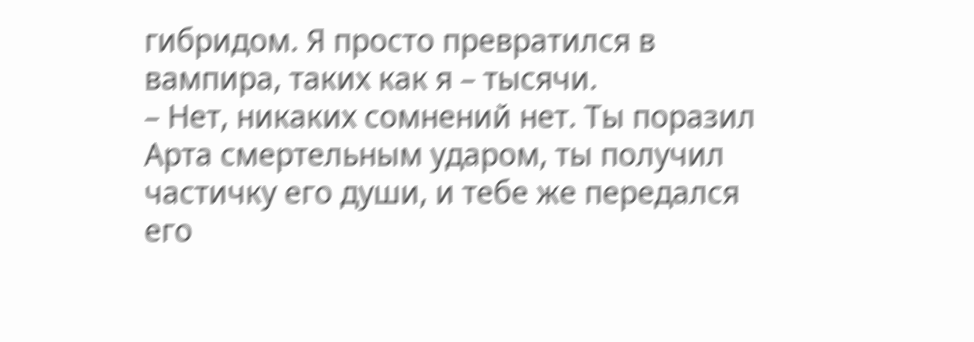гибридом. Я просто превратился в вампира, таких как я – тысячи.
– Нет, никаких сомнений нет. Ты поразил Арта смертельным ударом, ты получил частичку его души, и тебе же передался его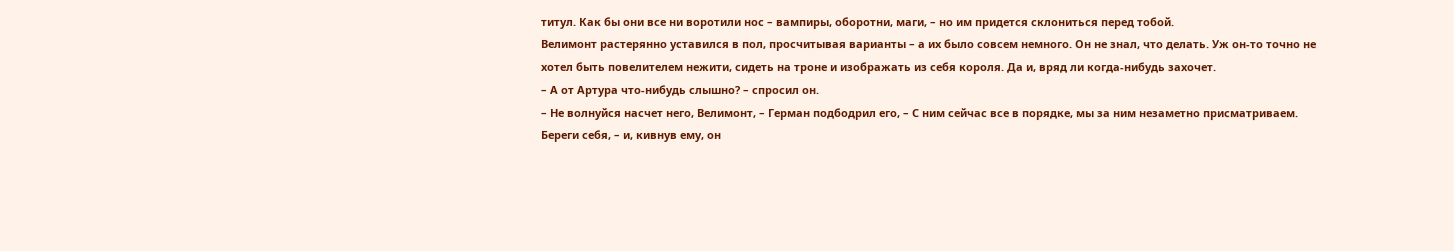титул. Как бы они все ни воротили нос – вампиры, оборотни, маги, – но им придется склониться перед тобой.
Велимонт растерянно уставился в пол, просчитывая варианты – а их было совсем немного. Он не знал, что делать. Уж он-то точно не хотел быть повелителем нежити, сидеть на троне и изображать из себя короля. Да и, вряд ли когда-нибудь захочет.
– А от Артура что-нибудь слышно? – спросил он.
– Не волнуйся насчет него, Велимонт, – Герман подбодрил его, – С ним сейчас все в порядке, мы за ним незаметно присматриваем. Береги себя, – и, кивнув ему, он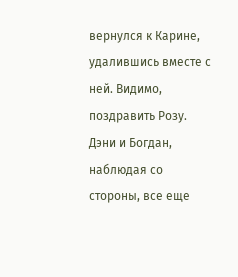вернулся к Карине, удалившись вместе с ней. Видимо, поздравить Розу.
Дэни и Богдан, наблюдая со стороны, все еще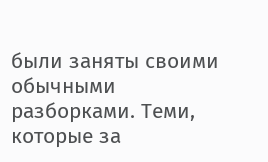были заняты своими обычными разборками. Теми, которые за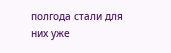полгода стали для них уже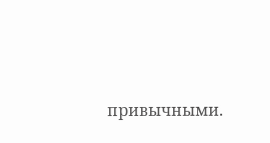привычными.